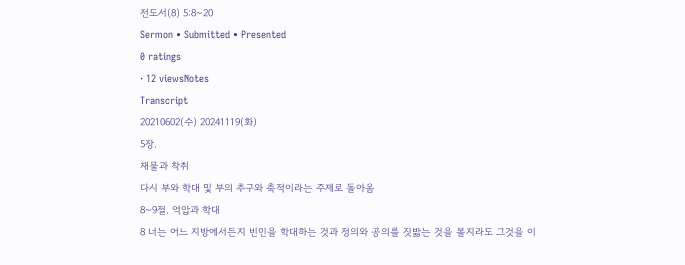전도서(8) 5:8~20
Sermon • Submitted • Presented
0 ratings
· 12 viewsNotes
Transcript
20210602(수) 20241119(화)
5장.
재물과 착취
다시 부와 학대 및 부의 추구와 축적이라는 주제로 돌아옴
8~9절. 억압과 학대
8 너는 어느 지방에서든지 빈민을 학대하는 것과 정의와 공의를 짓밟는 것을 볼지라도 그것을 이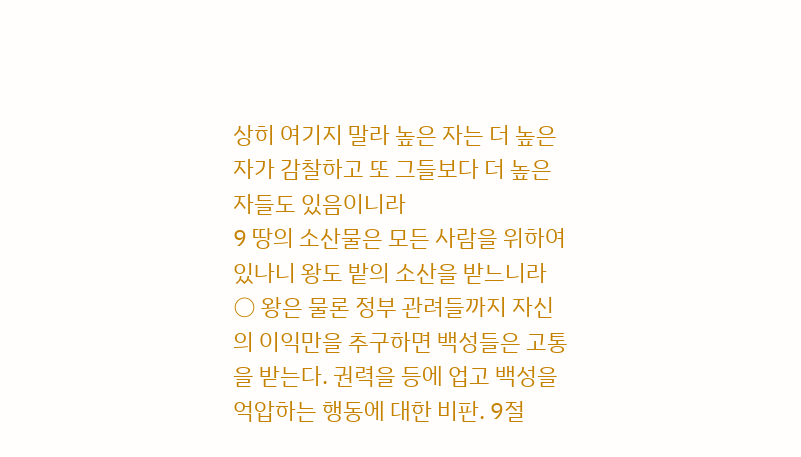상히 여기지 말라 높은 자는 더 높은 자가 감찰하고 또 그들보다 더 높은 자들도 있음이니라
9 땅의 소산물은 모든 사람을 위하여 있나니 왕도 밭의 소산을 받느니라
○ 왕은 물론 정부 관려들까지 자신의 이익만을 추구하면 백성들은 고통을 받는다. 권력을 등에 업고 백성을 억압하는 행동에 대한 비판. 9절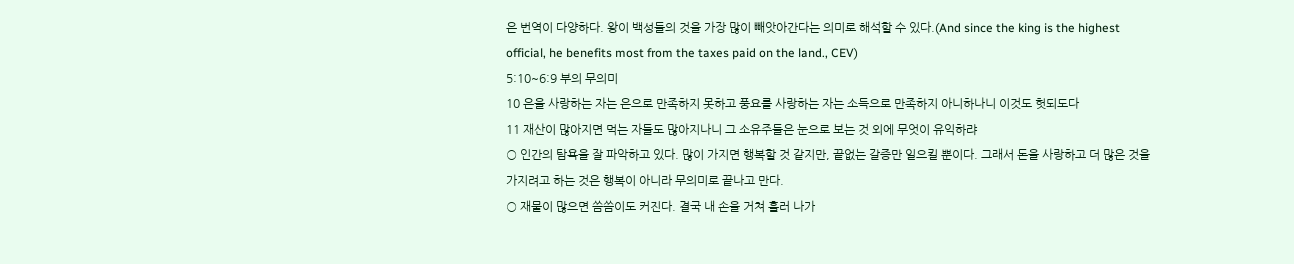은 번역이 다양하다. 왕이 백성들의 것을 가장 많이 빼앗아간다는 의미로 해석할 수 있다.(And since the king is the highest official, he benefits most from the taxes paid on the land., CEV)
5:10~6:9 부의 무의미
10 은을 사랑하는 자는 은으로 만족하지 못하고 풍요를 사랑하는 자는 소득으로 만족하지 아니하나니 이것도 헛되도다
11 재산이 많아지면 먹는 자들도 많아지나니 그 소유주들은 눈으로 보는 것 외에 무엇이 유익하랴
○ 인간의 탐욕을 잘 파악하고 있다. 많이 가지면 행복할 것 같지만, 끝없는 갈증만 일으킬 뿐이다. 그래서 돈을 사랑하고 더 많은 것을 가지려고 하는 것은 행복이 아니라 무의미로 끝나고 만다.
○ 재물이 많으면 씀씀이도 커진다. 결국 내 손을 거쳐 흘러 나가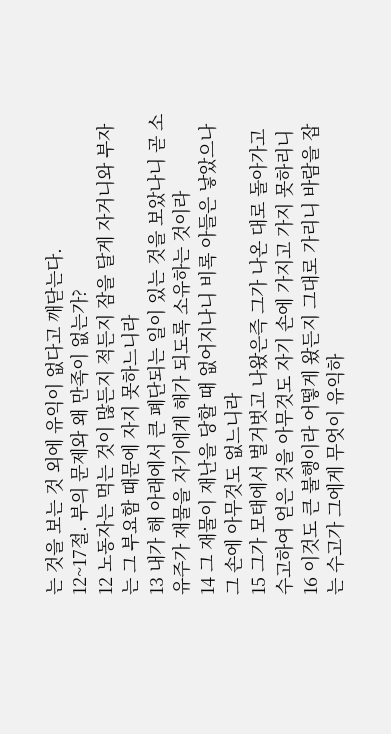는 것을 보는 것 외에 유익이 없다고 깨닫는다.
12~17절. 부의 문제와 왜 만족이 없는가?
12 노동자는 먹는 것이 많든지 적든지 잠을 달게 자거니와 부자는 그 부요함 때문에 자지 못하느니라
13 내가 해 아래에서 큰 폐단되는 일이 있는 것을 보았나니 곧 소유주가 재물을 자기에게 해가 되도록 소유하는 것이라
14 그 재물이 재난을 당할 때 없어지나니 비록 아들은 낳았으나 그 손에 아무것도 없느니라
15 그가 모태에서 벌거벗고 나왔은즉 그가 나온 대로 돌아가고 수고하여 얻은 것을 아무것도 자기 손에 가지고 가지 못하리니
16 이것도 큰 불행이라 어떻게 왔든지 그대로 가리니 바람을 잡는 수고가 그에게 무엇이 유익하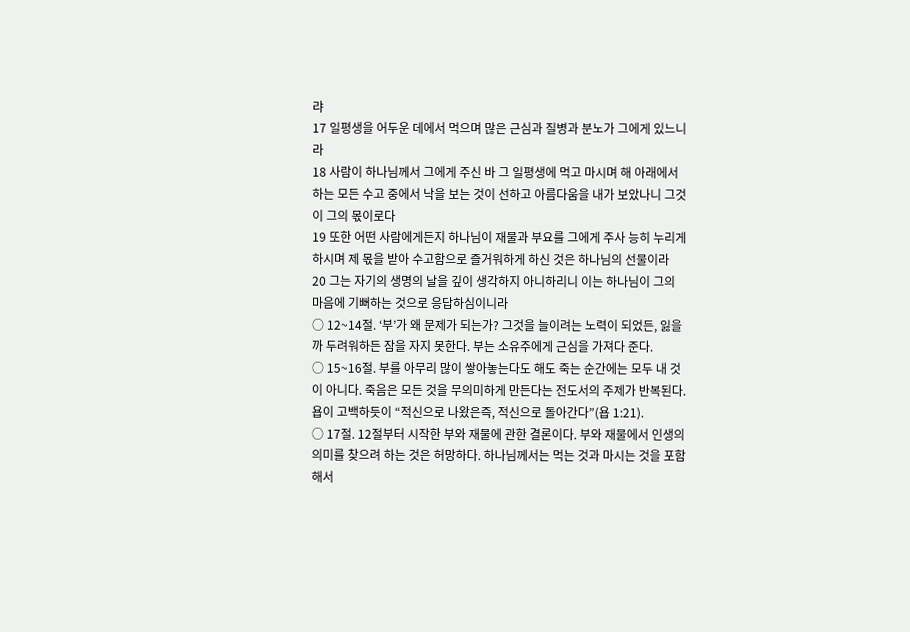랴
17 일평생을 어두운 데에서 먹으며 많은 근심과 질병과 분노가 그에게 있느니라
18 사람이 하나님께서 그에게 주신 바 그 일평생에 먹고 마시며 해 아래에서 하는 모든 수고 중에서 낙을 보는 것이 선하고 아름다움을 내가 보았나니 그것이 그의 몫이로다
19 또한 어떤 사람에게든지 하나님이 재물과 부요를 그에게 주사 능히 누리게 하시며 제 몫을 받아 수고함으로 즐거워하게 하신 것은 하나님의 선물이라
20 그는 자기의 생명의 날을 깊이 생각하지 아니하리니 이는 하나님이 그의 마음에 기뻐하는 것으로 응답하심이니라
○ 12~14절. ‘부’가 왜 문제가 되는가? 그것을 늘이려는 노력이 되었든, 잃을까 두려워하든 잠을 자지 못한다. 부는 소유주에게 근심을 가져다 준다.
○ 15~16절. 부를 아무리 많이 쌓아놓는다도 해도 죽는 순간에는 모두 내 것이 아니다. 죽음은 모든 것을 무의미하게 만든다는 전도서의 주제가 반복된다. 욥이 고백하듯이 “적신으로 나왔은즉, 적신으로 돌아간다”(욥 1:21).
○ 17절. 12절부터 시작한 부와 재물에 관한 결론이다. 부와 재물에서 인생의 의미를 찾으려 하는 것은 허망하다. 하나님께서는 먹는 것과 마시는 것을 포함해서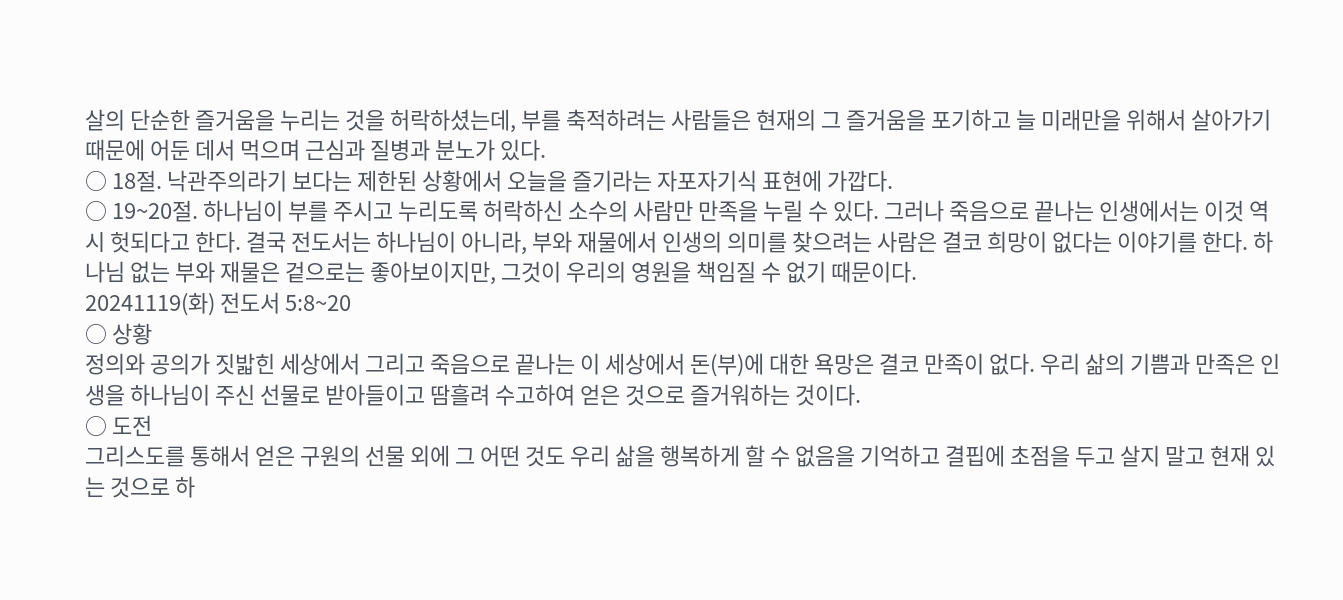살의 단순한 즐거움을 누리는 것을 허락하셨는데, 부를 축적하려는 사람들은 현재의 그 즐거움을 포기하고 늘 미래만을 위해서 살아가기 때문에 어둔 데서 먹으며 근심과 질병과 분노가 있다.
○ 18절. 낙관주의라기 보다는 제한된 상황에서 오늘을 즐기라는 자포자기식 표현에 가깝다.
○ 19~20절. 하나님이 부를 주시고 누리도록 허락하신 소수의 사람만 만족을 누릴 수 있다. 그러나 죽음으로 끝나는 인생에서는 이것 역시 헛되다고 한다. 결국 전도서는 하나님이 아니라, 부와 재물에서 인생의 의미를 찾으려는 사람은 결코 희망이 없다는 이야기를 한다. 하나님 없는 부와 재물은 겉으로는 좋아보이지만, 그것이 우리의 영원을 책임질 수 없기 때문이다.
20241119(화) 전도서 5:8~20
○ 상황
정의와 공의가 짓밟힌 세상에서 그리고 죽음으로 끝나는 이 세상에서 돈(부)에 대한 욕망은 결코 만족이 없다. 우리 삶의 기쁨과 만족은 인생을 하나님이 주신 선물로 받아들이고 땀흘려 수고하여 얻은 것으로 즐거워하는 것이다.
○ 도전
그리스도를 통해서 얻은 구원의 선물 외에 그 어떤 것도 우리 삶을 행복하게 할 수 없음을 기억하고 결핍에 초점을 두고 살지 말고 현재 있는 것으로 하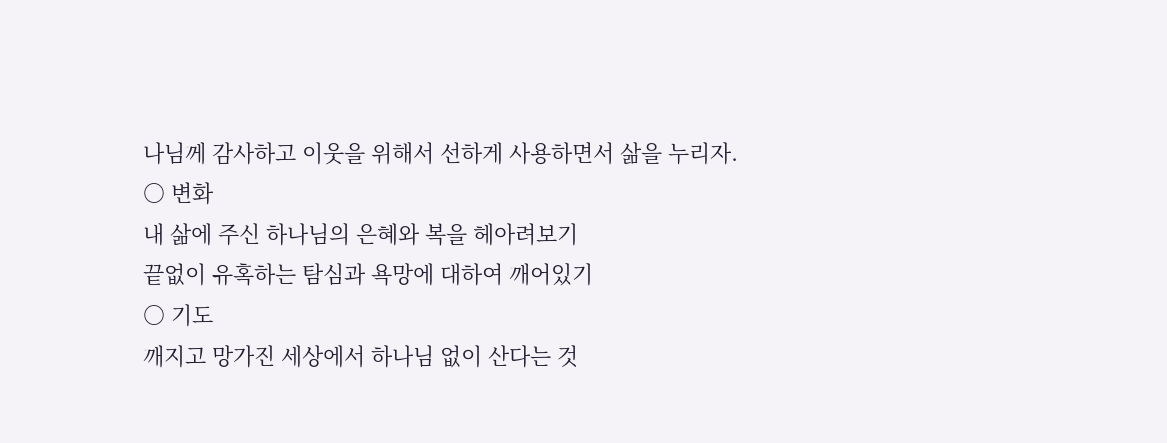나님께 감사하고 이웃을 위해서 선하게 사용하면서 삶을 누리자.
○ 변화
내 삶에 주신 하나님의 은혜와 복을 헤아려보기
끝없이 유혹하는 탐심과 욕망에 대하여 깨어있기
○ 기도
깨지고 망가진 세상에서 하나님 없이 산다는 것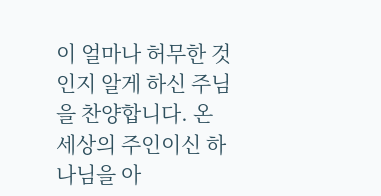이 얼마나 허무한 것인지 알게 하신 주님을 찬양합니다. 온 세상의 주인이신 하나님을 아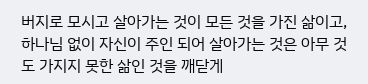버지로 모시고 살아가는 것이 모든 것을 가진 삶이고, 하나님 없이 자신이 주인 되어 살아가는 것은 아무 것도 가지지 못한 삶인 것을 깨닫게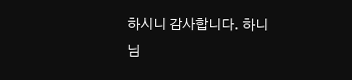하시니 감사합니다. 하니님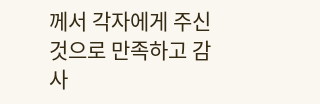께서 각자에게 주신 것으로 만족하고 감사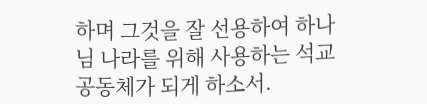하며 그것을 잘 선용하여 하나님 나라를 위해 사용하는 석교 공동체가 되게 하소서.